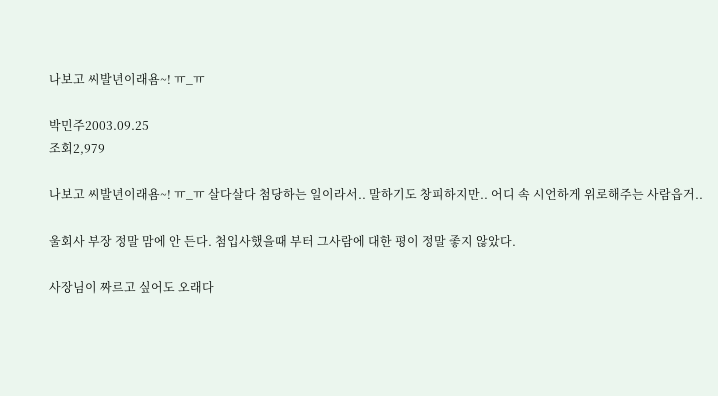나보고 씨발년이래욤~! ㅠ_ㅠ

박민주2003.09.25
조회2,979

나보고 씨발년이래욤~! ㅠ_ㅠ 살다살다 첨당하는 일이라서.. 말하기도 창피하지만.. 어디 속 시언하게 위로해주는 사람읍거..

울회사 부장 정말 맘에 안 든다. 첨입사했을때 부터 그사람에 대한 평이 정말 좋지 않았다.

사장님이 짜르고 싶어도 오래다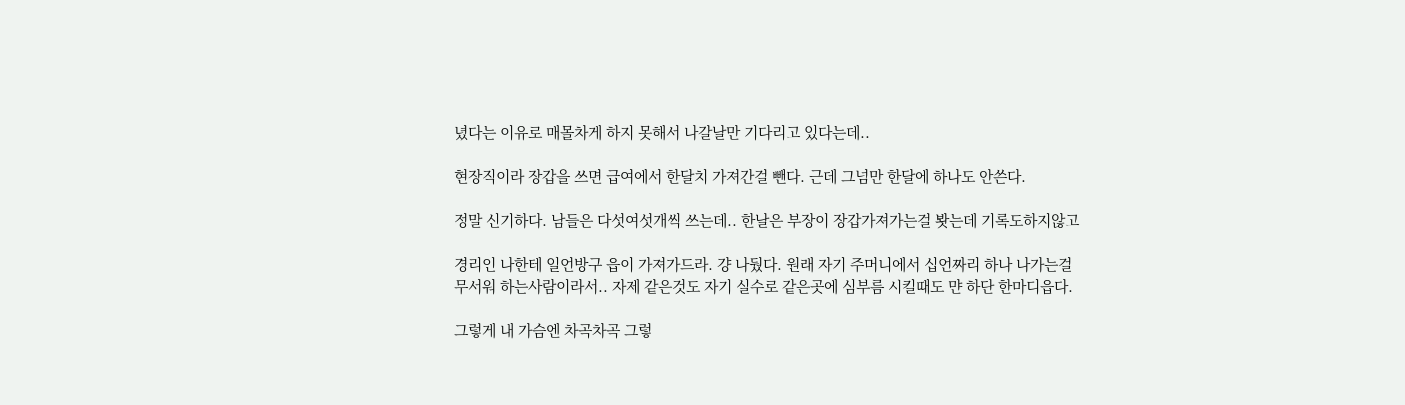녔다는 이유로 매몰차게 하지 못해서 나갈날만 기다리고 있다는데..

현장직이라 장갑을 쓰면 급여에서 한달치 가져간걸 뺀다. 근데 그넘만 한달에 하나도 안쓴다.

정말 신기하다. 남들은 다섯여섯개씩 쓰는데.. 한날은 부장이 장갑가져가는걸 봣는데 기록도하지않고

경리인 나한테 일언방구 읍이 가져가드라. 걍 나뒀다. 원래 자기 주머니에서 십언짜리 하나 나가는걸 무서워 하는사람이라서.. 자제 같은것도 자기 실수로 같은곳에 심부름 시킬때도 먄 하단 한마디읍다.

그렇게 내 가슴엔 차곡차곡 그렇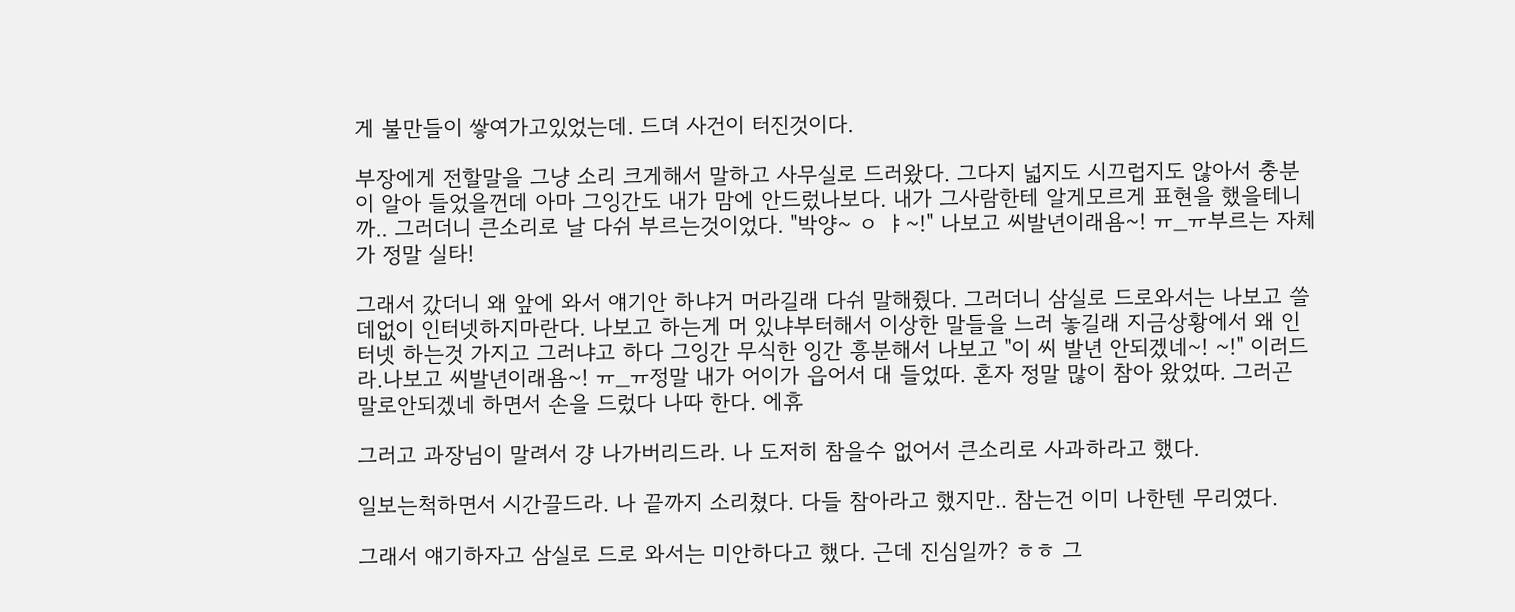게 불만들이 쌓여가고있었는데. 드뎌 사건이 터진것이다.

부장에게 전할말을 그냥 소리 크게해서 말하고 사무실로 드러왔다. 그다지 넓지도 시끄럽지도 않아서 충분이 알아 들었을껀데 아마 그잉간도 내가 맘에 안드렀나보다. 내가 그사람한테 알게모르게 표현을 했을테니까.. 그러더니 큰소리로 날 다쉬 부르는것이었다. "박양~ ㅇ ㅑ~!" 나보고 씨발년이래욤~! ㅠ_ㅠ부르는 자체가 정말 실타!

그래서 갔더니 왜 앞에 와서 얘기안 하냐거 머라길래 다쉬 말해줬다. 그러더니 삼실로 드로와서는 나보고 쓸데없이 인터넷하지마란다. 나보고 하는게 머 있냐부터해서 이상한 말들을 느러 놓길래 지금상황에서 왜 인터넷 하는것 가지고 그러냐고 하다 그잉간 무식한 잉간 흥분해서 나보고 "이 씨 발년 안되겠네~! ~!" 이러드라.나보고 씨발년이래욤~! ㅠ_ㅠ정말 내가 어이가 읍어서 대 들었따. 혼자 정말 많이 참아 왔었따. 그러곤 말로안되겠네 하면서 손을 드렀다 나따 한다. 에휴

그러고 과장님이 말려서 걍 나가버리드라. 나 도저히 참을수 없어서 큰소리로 사과하라고 했다.

일보는척하면서 시간끌드라. 나 끝까지 소리쳤다. 다들 참아라고 했지만.. 참는건 이미 나한텐 무리였다.

그래서 얘기하자고 삼실로 드로 와서는 미안하다고 했다. 근데 진심일까? ㅎㅎ 그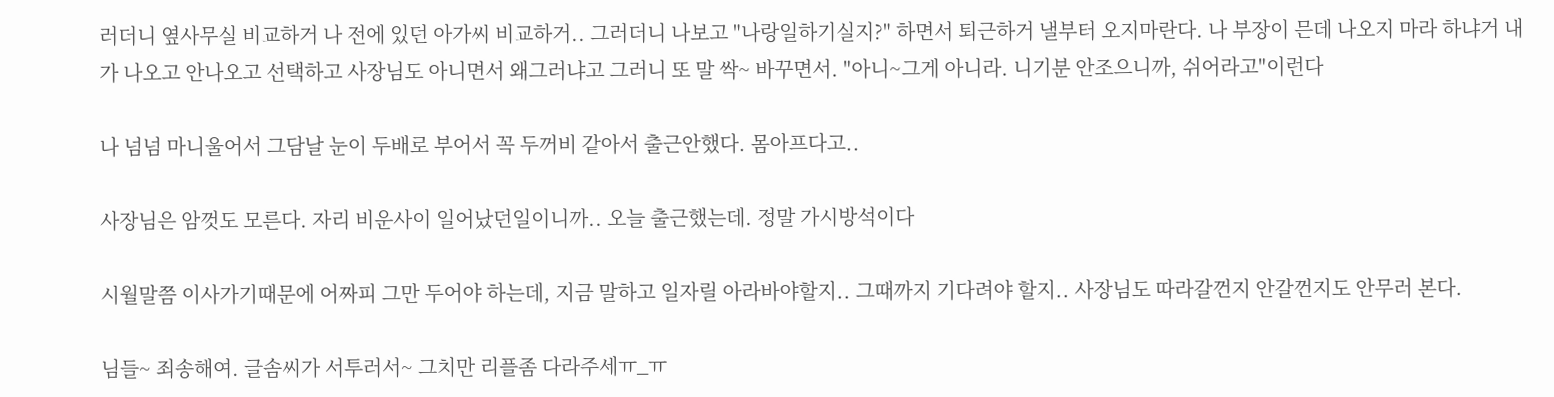러더니 옆사무실 비교하거 나 전에 있던 아가씨 비교하거.. 그러더니 나보고 "나랑일하기실지?" 하면서 퇴근하거 낼부터 오지마란다. 나 부장이 믄데 나오지 마라 하냐거 내가 나오고 안나오고 선택하고 사장님도 아니면서 왜그러냐고 그러니 또 말 싹~ 바꾸면서. "아니~그게 아니라. 니기분 안조으니까, 쉬어라고"이런다

나 넘넘 마니울어서 그담날 눈이 두배로 부어서 꼭 두꺼비 같아서 출근안했다. 몸아프다고..

사장님은 암껏도 모른다. 자리 비운사이 일어났던일이니까.. 오늘 출근했는데. 정말 가시방석이다

시월말쯤 이사가기때문에 어짜피 그만 두어야 하는데, 지금 말하고 일자릴 아라바야할지.. 그때까지 기다려야 할지.. 사장님도 따라갈껀지 안갈껀지도 안무러 본다.

님들~ 죄송해여. 글솜씨가 서투러서~ 그치만 리플좀 다라주세ㅠ_ㅠ